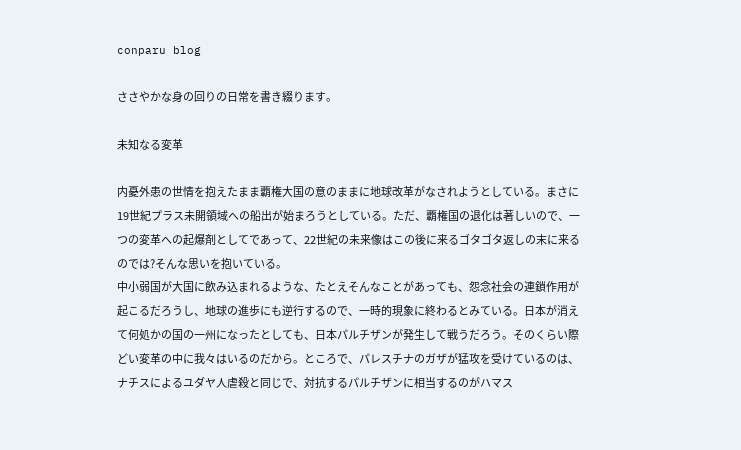conparu blog

ささやかな身の回りの日常を書き綴ります。

未知なる変革

内憂外患の世情を抱えたまま覇権大国の意のままに地球改革がなされようとしている。まさに19世紀プラス未開領域への船出が始まろうとしている。ただ、覇権国の退化は著しいので、一つの変革への起爆剤としてであって、22世紀の未来像はこの後に来るゴタゴタ返しの末に来るのでは?そんな思いを抱いている。
中小弱国が大国に飲み込まれるような、たとえそんなことがあっても、怨念社会の連鎖作用が起こるだろうし、地球の進歩にも逆行するので、一時的現象に終わるとみている。日本が消えて何処かの国の一州になったとしても、日本パルチザンが発生して戦うだろう。そのくらい際どい変革の中に我々はいるのだから。ところで、パレスチナのガザが猛攻を受けているのは、ナチスによるユダヤ人虐殺と同じで、対抗するパルチザンに相当するのがハマス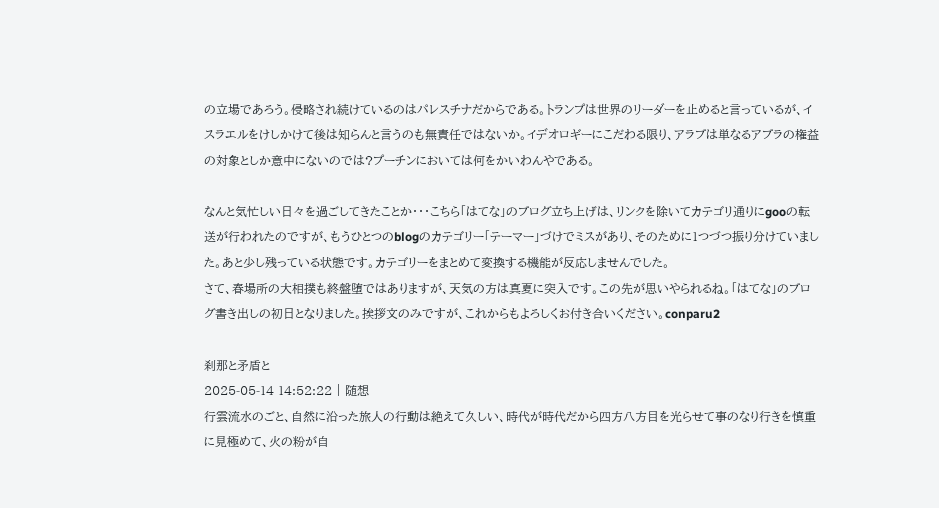の立場であろう。侵略され続けているのはパレスチナだからである。トランプは世界のリーダーを止めると言っているが、イスラエルをけしかけて後は知らんと言うのも無責任ではないか。イデオロギーにこだわる限り、アラブは単なるアブラの権益の対象としか意中にないのでは?プーチンにおいては何をかいわんやである。

なんと気忙しい日々を過ごしてきたことか・・・こちら「はてな」のブログ立ち上げは、リンクを除いてカテゴリ通りにgooの転送が行われたのですが、もうひとつのblogのカテゴリー「テーマー」づけでミスがあり、そのために1つづつ振り分けていました。あと少し残っている状態です。カテゴリーをまとめて変換する機能が反応しませんでした。
さて、春場所の大相撲も終盤堕ではありますが、天気の方は真夏に突入です。この先が思いやられるね。「はてな」のブログ書き出しの初日となりました。挨拶文のみですが、これからもよろしくお付き合いください。conparu2

刹那と矛盾と
2025-05-14 14:52:22 | 随想
行雲流水のごと、自然に沿った旅人の行動は絶えて久しい、時代が時代だから四方八方目を光らせて事のなり行きを慎重に見極めて、火の粉が自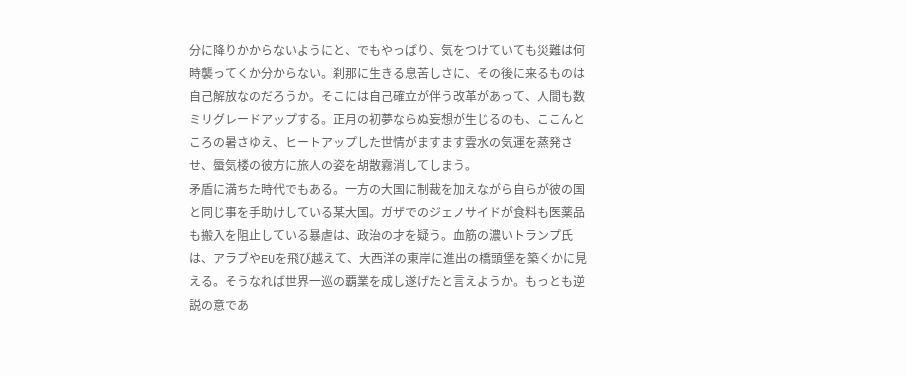分に降りかからないようにと、でもやっぱり、気をつけていても災難は何時襲ってくか分からない。刹那に生きる息苦しさに、その後に来るものは自己解放なのだろうか。そこには自己確立が伴う改革があって、人間も数ミリグレードアップする。正月の初夢ならぬ妄想が生じるのも、ここんところの暑さゆえ、ヒートアップした世情がますます雲水の気運を蒸発させ、蜃気楼の彼方に旅人の姿を胡散霧消してしまう。
矛盾に満ちた時代でもある。一方の大国に制裁を加えながら自らが彼の国と同じ事を手助けしている某大国。ガザでのジェノサイドが食料も医薬品も搬入を阻止している暴虐は、政治の才を疑う。血筋の濃いトランプ氏は、アラブやEUを飛び越えて、大西洋の東岸に進出の橋頭堡を築くかに見える。そうなれば世界一巡の覇業を成し遂げたと言えようか。もっとも逆説の意であ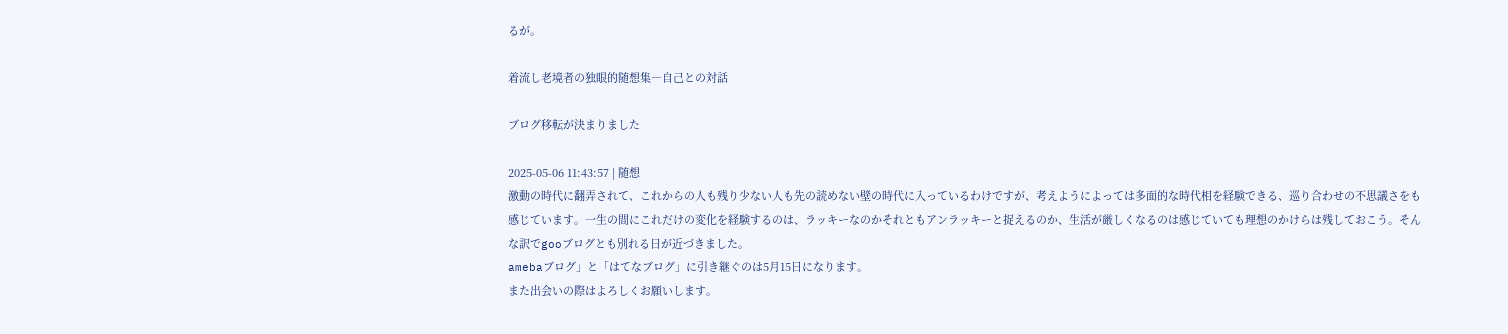るが。

着流し老境者の独眼的随想集―自己との対話

ブログ移転が決まりました

2025-05-06 11:43:57 | 随想
激動の時代に翻弄されて、これからの人も残り少ない人も先の読めない壁の時代に入っているわけですが、考えようによっては多面的な時代相を経験できる、巡り合わせの不思議さをも感じています。一生の間にこれだけの変化を経験するのは、ラッキーなのかそれともアンラッキーと捉えるのか、生活が厳しくなるのは感じていても理想のかけらは残しておこう。そんな訳でgooブログとも別れる日が近づきました。
amebaブログ」と「はてなブログ」に引き継ぐのは5月15日になります。
また出会いの際はよろしくお願いします。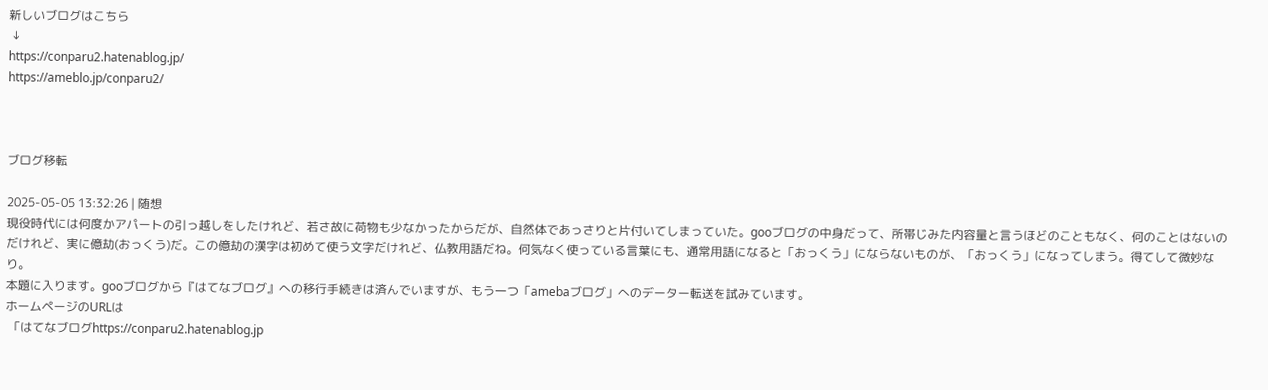新しいブログはこちら
 ↓
https://conparu2.hatenablog.jp/
https://ameblo.jp/conparu2/



ブログ移転

2025-05-05 13:32:26 | 随想
現役時代には何度かアパートの引っ越しをしたけれど、若さ故に荷物も少なかったからだが、自然体であっさりと片付いてしまっていた。gooブログの中身だって、所帯じみた内容量と言うほどのこともなく、何のことはないのだけれど、実に億劫(おっくう)だ。この億劫の漢字は初めて使う文字だけれど、仏教用語だね。何気なく使っている言葉にも、通常用語になると「おっくう」にならないものが、「おっくう」になってしまう。得てして微妙なり。
本題に入ります。gooブログから『はてなブログ』への移行手続きは済んでいますが、もう一つ「amebaブログ」へのデーター転送を試みています。
ホームページのURLは
 「はてなブログhttps://conparu2.hatenablog.jp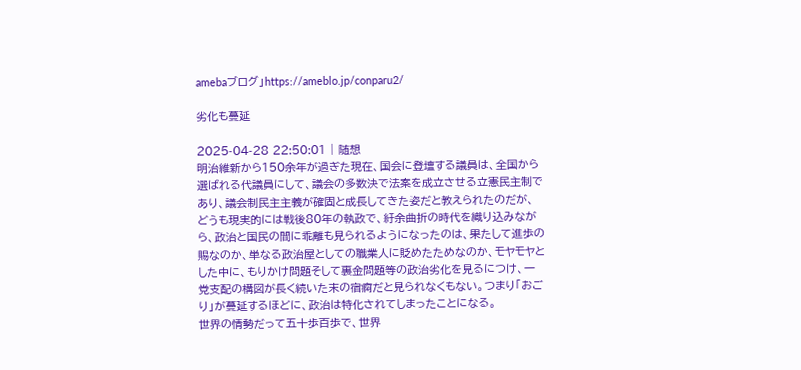amebaブログ」https://ameblo.jp/conparu2/

劣化も蔓延

2025-04-28 22:50:01 | 随想
明治維新から150余年が過ぎた現在、国会に登壇する議員は、全国から選ばれる代議員にして、議会の多数決で法案を成立させる立憲民主制であり、議会制民主主義が確固と成長してきた姿だと教えられたのだが、どうも現実的には戦後80年の執政で、紆余曲折の時代を織り込みながら、政治と国民の間に乖離も見られるようになったのは、果たして進歩の賜なのか、単なる政治屋としての職業人に貶めたためなのか、モヤモヤとした中に、もりかけ問題そして裏金問題等の政治劣化を見るにつけ、一党支配の構図が長く続いた末の宿痾だと見られなくもない。つまり「おごり」が蔓延するほどに、政治は特化されてしまったことになる。
世界の情勢だって五十歩百歩で、世界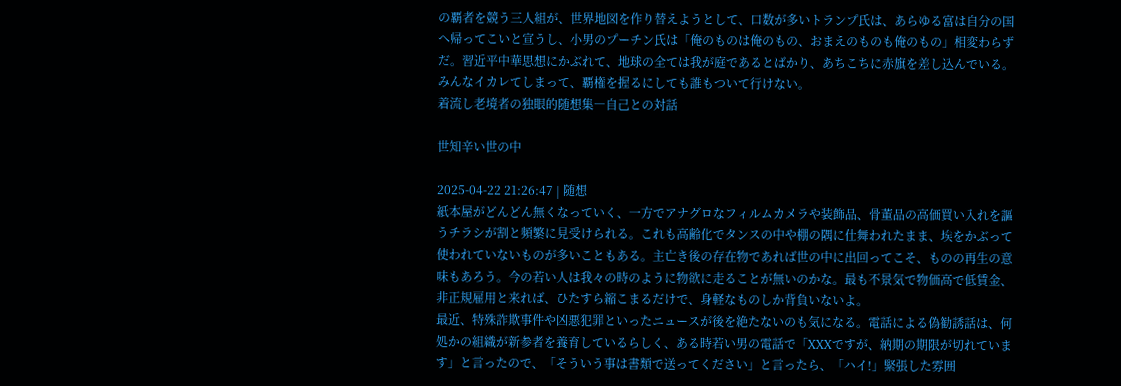の覇者を競う三人組が、世界地図を作り替えようとして、口数が多いトランプ氏は、あらゆる富は自分の国へ帰ってこいと宣うし、小男のプーチン氏は「俺のものは俺のもの、おまえのものも俺のもの」相変わらずだ。習近平中華思想にかぶれて、地球の全ては我が庭であるとばかり、あちこちに赤旗を差し込んでいる。みんなイカレてしまって、覇権を握るにしても誰もついて行けない。
着流し老境者の独眼的随想集―自己との対話

世知辛い世の中

2025-04-22 21:26:47 | 随想
紙本屋がどんどん無くなっていく、一方でアナグロなフィルムカメラや装飾品、骨董品の高価買い入れを謳うチラシが割と頻繁に見受けられる。これも高齢化でタンスの中や棚の隅に仕舞われたまま、埃をかぶって使われていないものが多いこともある。主亡き後の存在物であれば世の中に出回ってこそ、ものの再生の意味もあろう。今の若い人は我々の時のように物欲に走ることが無いのかな。最も不景気で物価高で低賃金、非正規雇用と来れば、ひたすら縮こまるだけで、身軽なものしか背負いないよ。
最近、特殊詐欺事件や凶悪犯罪といったニュースが後を絶たないのも気になる。電話による偽勧誘話は、何処かの組織が新参者を養育しているらしく、ある時若い男の電話で「XXXですが、納期の期限が切れています」と言ったので、「そういう事は書類で送ってください」と言ったら、「ハイ!」緊張した雰囲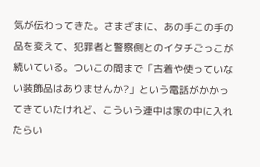気が伝わってきた。さまざまに、あの手この手の品を変えて、犯罪者と警察側とのイタチごっこが続いている。ついこの間まで「古着や使っていない装飾品はありませんか?」という電話がかかってきていたけれど、こういう連中は家の中に入れたらい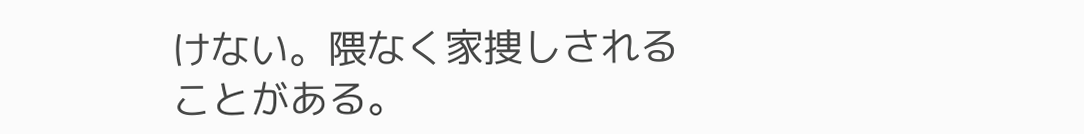けない。隈なく家捜しされることがある。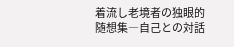着流し老境者の独眼的随想集―自己との対話